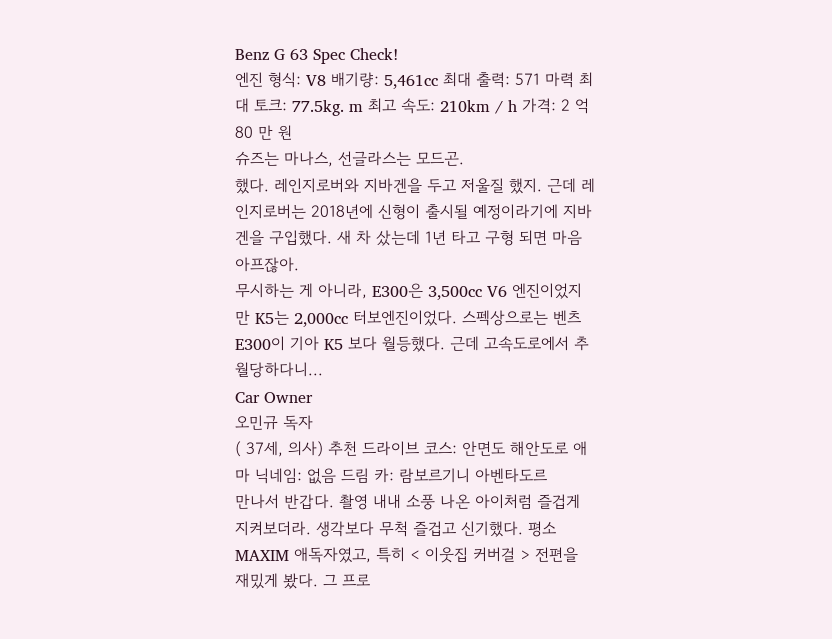Benz G 63 Spec Check!
엔진 형식: V8 배기량: 5,461cc 최대 출력: 571 마력 최대 토크: 77.5kg. m 최고 속도: 210km / h 가격: 2 억 80 만 원
슈즈는 마나스, 선글라스는 모드곤.
했다. 레인지로버와 지바겐을 두고 저울질 했지. 근데 레인지로버는 2018년에 신형이 출시될 예정이라기에 지바겐을 구입했다. 새 차 샀는데 1년 타고 구형 되면 마음 아프잖아.
무시하는 게 아니라, E300은 3,500cc V6 엔진이었지만 K5는 2,000cc 터보엔진이었다. 스펙상으로는 벤츠 E300이 기아 K5 보다 월등했다. 근데 고속도로에서 추월당하다니...
Car Owner
오민규 독자
( 37세, 의사) 추천 드라이브 코스: 안면도 해안도로 애마 닉네임: 없음 드림 카: 람보르기니 아벤타도르
만나서 반갑다. 촬영 내내 소풍 나온 아이처럼 즐겁게 지켜보더라. 생각보다 무척 즐겁고 신기했다. 평소 MAXIM 애독자였고, 특히 < 이웃집 커버걸 > 전편을 재밌게 봤다. 그 프로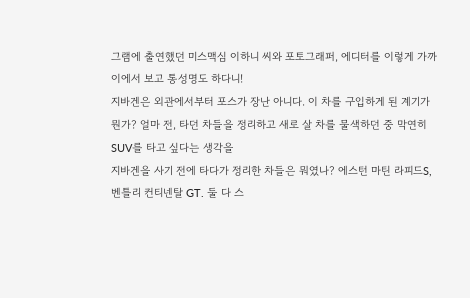그램에 출연했던 미스맥심 이하니 씨와 포토그래퍼, 에디터를 이렇게 가까이에서 보고 통성명도 하다니!
지바겐은 외관에서부터 포스가 장난 아니다. 이 차를 구입하게 된 계기가 뭔가? 얼마 전, 타던 차들을 정리하고 새로 살 차를 물색하던 중 막연히 SUV를 타고 싶다는 생각을
지바겐을 사기 전에 타다가 정리한 차들은 뭐였나? 에스턴 마틴 라피드S, 벤틀리 컨티넨탈 GT. 둘 다 스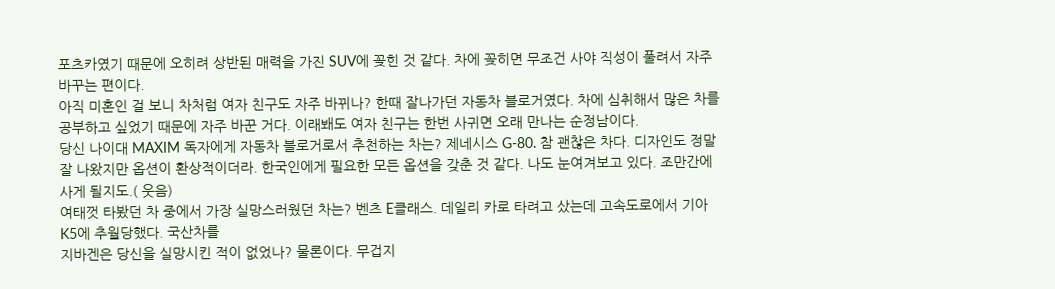포츠카였기 때문에 오히려 상반된 매력을 가진 SUV에 꽂힌 것 같다. 차에 꽂히면 무조건 사야 직성이 풀려서 자주 바꾸는 편이다.
아직 미혼인 걸 보니 차처럼 여자 친구도 자주 바뀌나? 한때 잘나가던 자동차 블로거였다. 차에 심취해서 많은 차를 공부하고 싶었기 때문에 자주 바꾼 거다. 이래봬도 여자 친구는 한번 사귀면 오래 만나는 순정남이다.
당신 나이대 MAXIM 독자에게 자동차 블로거로서 추천하는 차는? 제네시스 G-80. 참 괜찮은 차다. 디자인도 정말 잘 나왔지만 옵션이 환상적이더라. 한국인에게 필요한 모든 옵션을 갖춘 것 같다. 나도 눈여겨보고 있다. 조만간에 사게 될지도.( 웃음)
여태껏 타봤던 차 중에서 가장 실망스러웠던 차는? 벤츠 E클래스. 데일리 카로 타려고 샀는데 고속도로에서 기아 K5에 추월당했다. 국산차를
지바겐은 당신을 실망시킨 적이 없었나? 물론이다. 무겁지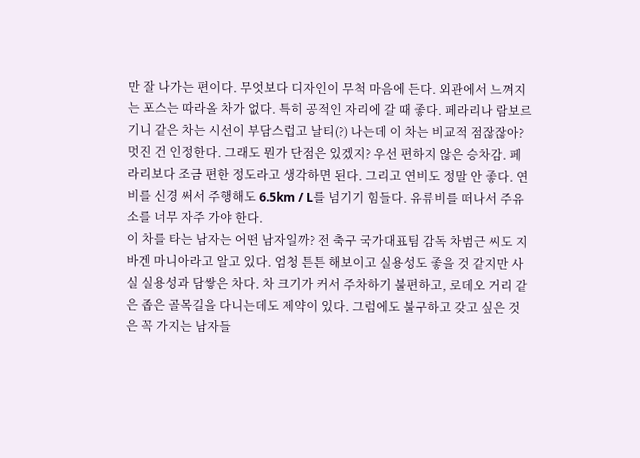만 잘 나가는 편이다. 무엇보다 디자인이 무척 마음에 든다. 외관에서 느껴지는 포스는 따라올 차가 없다. 특히 공적인 자리에 갈 때 좋다. 페라리나 람보르기니 같은 차는 시선이 부담스럽고 날티(?) 나는데 이 차는 비교적 점잖잖아?
멋진 건 인정한다. 그래도 뭔가 단점은 있겠지? 우선 편하지 않은 승차감. 페라리보다 조금 편한 정도라고 생각하면 된다. 그리고 연비도 정말 안 좋다. 연비를 신경 써서 주행해도 6.5km / L를 넘기기 힘들다. 유류비를 떠나서 주유소를 너무 자주 가야 한다.
이 차를 타는 남자는 어떤 남자일까? 전 축구 국가대표팀 감독 차범근 씨도 지바겐 마니아라고 알고 있다. 엄청 튼튼 해보이고 실용성도 좋을 것 같지만 사실 실용성과 담쌓은 차다. 차 크기가 커서 주차하기 불편하고, 로데오 거리 같은 좁은 골목길을 다니는데도 제약이 있다. 그럼에도 불구하고 갖고 싶은 것은 꼭 가지는 남자들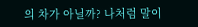의 차가 아닐까? 나처럼 말이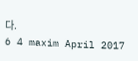다.
6 4 maxim April 2017